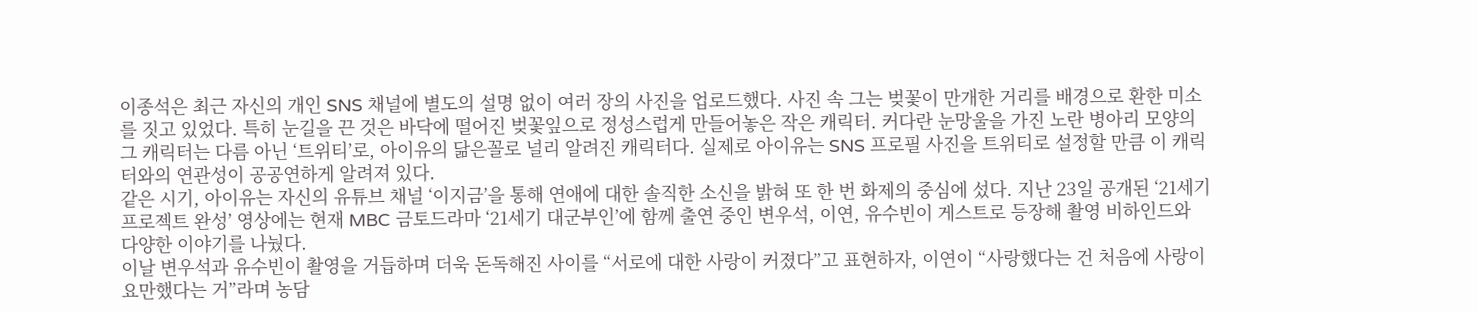이종석은 최근 자신의 개인 SNS 채널에 별도의 설명 없이 여러 장의 사진을 업로드했다. 사진 속 그는 벚꽃이 만개한 거리를 배경으로 환한 미소를 짓고 있었다. 특히 눈길을 끈 것은 바닥에 떨어진 벚꽃잎으로 정성스럽게 만들어놓은 작은 캐릭터. 커다란 눈망울을 가진 노란 병아리 모양의 그 캐릭터는 다름 아닌 ‘트위티’로, 아이유의 닮은꼴로 널리 알려진 캐릭터다. 실제로 아이유는 SNS 프로필 사진을 트위티로 설정할 만큼 이 캐릭터와의 연관성이 공공연하게 알려져 있다.
같은 시기, 아이유는 자신의 유튜브 채널 ‘이지금’을 통해 연애에 대한 솔직한 소신을 밝혀 또 한 번 화제의 중심에 섰다. 지난 23일 공개된 ‘21세기 프로젝트 완성’ 영상에는 현재 MBC 금토드라마 ‘21세기 대군부인’에 함께 출연 중인 변우석, 이연, 유수빈이 게스트로 등장해 촬영 비하인드와 다양한 이야기를 나눴다.
이날 변우석과 유수빈이 촬영을 거듭하며 더욱 돈독해진 사이를 “서로에 대한 사랑이 커졌다”고 표현하자, 이연이 “사랑했다는 건 처음에 사랑이 요만했다는 거”라며 농담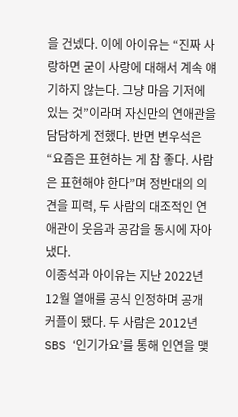을 건넸다. 이에 아이유는 “진짜 사랑하면 굳이 사랑에 대해서 계속 얘기하지 않는다. 그냥 마음 기저에 있는 것”이라며 자신만의 연애관을 담담하게 전했다. 반면 변우석은 “요즘은 표현하는 게 참 좋다. 사람은 표현해야 한다”며 정반대의 의견을 피력, 두 사람의 대조적인 연애관이 웃음과 공감을 동시에 자아냈다.
이종석과 아이유는 지난 2022년 12월 열애를 공식 인정하며 공개 커플이 됐다. 두 사람은 2012년 SBS ‘인기가요’를 통해 인연을 맺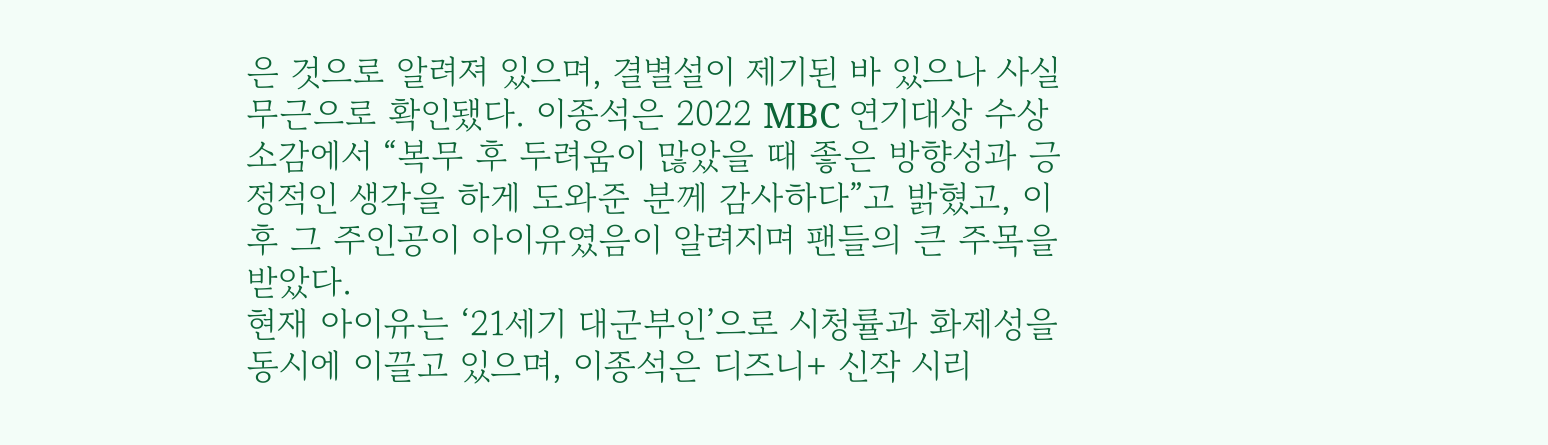은 것으로 알려져 있으며, 결별설이 제기된 바 있으나 사실무근으로 확인됐다. 이종석은 2022 MBC 연기대상 수상 소감에서 “복무 후 두려움이 많았을 때 좋은 방향성과 긍정적인 생각을 하게 도와준 분께 감사하다”고 밝혔고, 이후 그 주인공이 아이유였음이 알려지며 팬들의 큰 주목을 받았다.
현재 아이유는 ‘21세기 대군부인’으로 시청률과 화제성을 동시에 이끌고 있으며, 이종석은 디즈니+ 신작 시리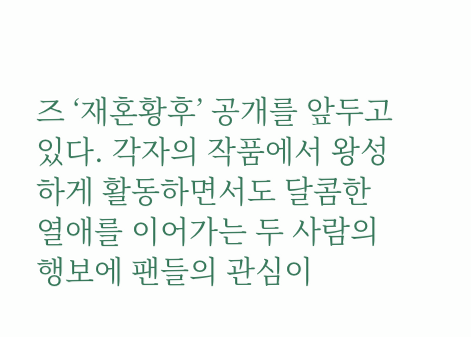즈 ‘재혼황후’ 공개를 앞두고 있다. 각자의 작품에서 왕성하게 활동하면서도 달콤한 열애를 이어가는 두 사람의 행보에 팬들의 관심이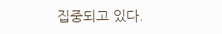집중되고 있다.